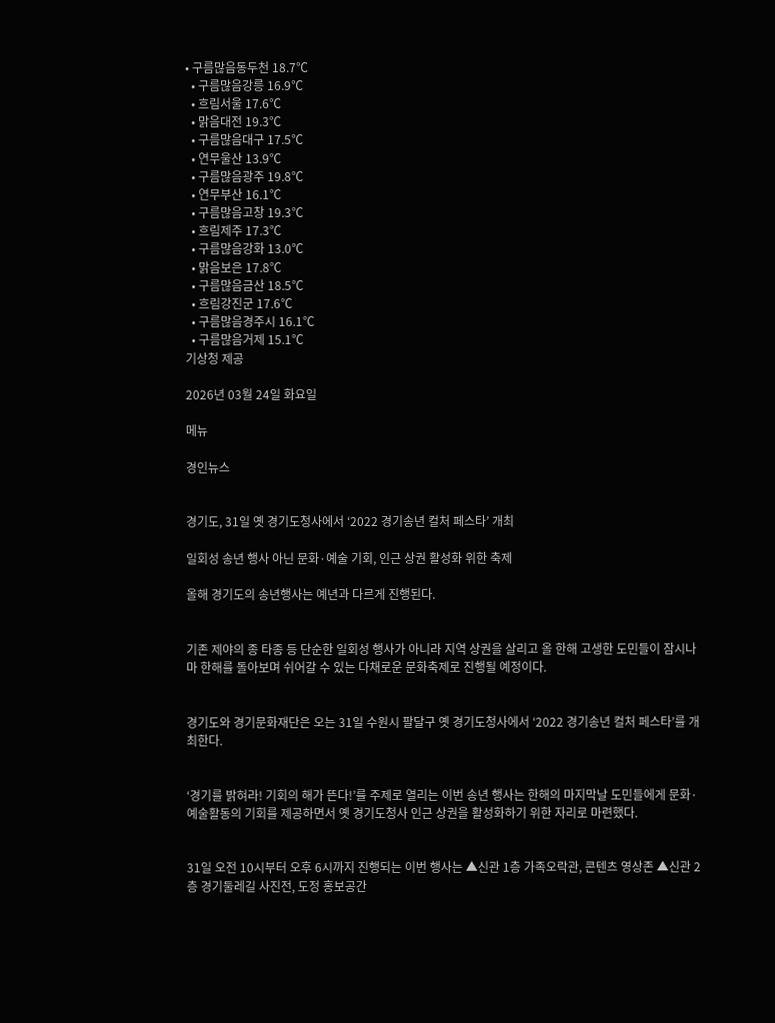• 구름많음동두천 18.7℃
  • 구름많음강릉 16.9℃
  • 흐림서울 17.6℃
  • 맑음대전 19.3℃
  • 구름많음대구 17.5℃
  • 연무울산 13.9℃
  • 구름많음광주 19.8℃
  • 연무부산 16.1℃
  • 구름많음고창 19.3℃
  • 흐림제주 17.3℃
  • 구름많음강화 13.0℃
  • 맑음보은 17.8℃
  • 구름많음금산 18.5℃
  • 흐림강진군 17.6℃
  • 구름많음경주시 16.1℃
  • 구름많음거제 15.1℃
기상청 제공

2026년 03월 24일 화요일

메뉴

경인뉴스


경기도, 31일 옛 경기도청사에서 ‘2022 경기송년 컬처 페스타’ 개최

일회성 송년 행사 아닌 문화·예술 기회, 인근 상권 활성화 위한 축제

올해 경기도의 송년행사는 예년과 다르게 진행된다.


기존 제야의 종 타종 등 단순한 일회성 행사가 아니라 지역 상권을 살리고 올 한해 고생한 도민들이 잠시나마 한해를 돌아보며 쉬어갈 수 있는 다채로운 문화축제로 진행될 예정이다.


경기도와 경기문화재단은 오는 31일 수원시 팔달구 옛 경기도청사에서 ‘2022 경기송년 컬처 페스타’를 개최한다.


‘경기를 밝혀라! 기회의 해가 뜬다!’를 주제로 열리는 이번 송년 행사는 한해의 마지막날 도민들에게 문화·예술활동의 기회를 제공하면서 옛 경기도청사 인근 상권을 활성화하기 위한 자리로 마련했다.


31일 오전 10시부터 오후 6시까지 진행되는 이번 행사는 ▲신관 1층 가족오락관, 콘텐츠 영상존 ▲신관 2층 경기둘레길 사진전, 도정 홍보공간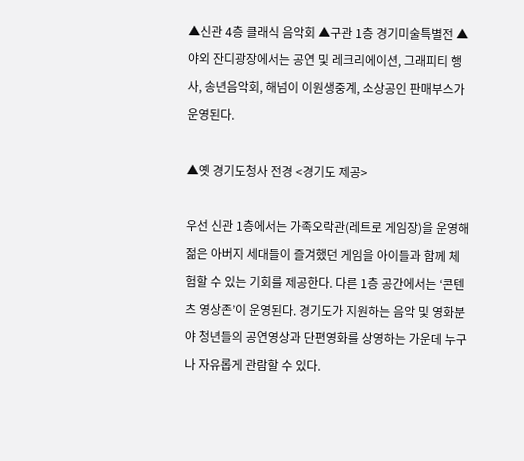▲신관 4층 클래식 음악회 ▲구관 1층 경기미술특별전 ▲야외 잔디광장에서는 공연 및 레크리에이션, 그래피티 행사, 송년음악회, 해넘이 이원생중계, 소상공인 판매부스가 운영된다.

▲옛 경기도청사 전경 <경기도 제공>

우선 신관 1층에서는 가족오락관(레트로 게임장)을 운영해 젊은 아버지 세대들이 즐겨했던 게임을 아이들과 함께 체험할 수 있는 기회를 제공한다. 다른 1층 공간에서는 ‘콘텐츠 영상존’이 운영된다. 경기도가 지원하는 음악 및 영화분야 청년들의 공연영상과 단편영화를 상영하는 가운데 누구나 자유롭게 관람할 수 있다.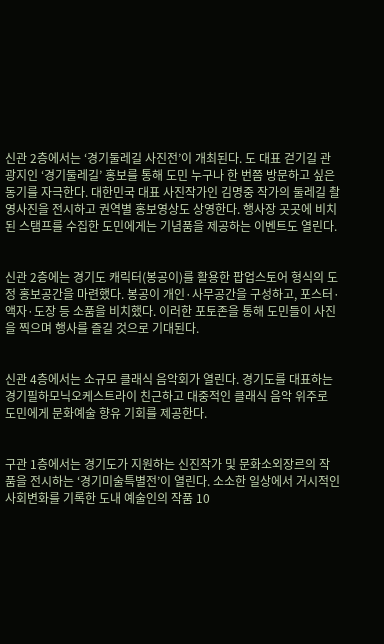신관 2층에서는 ‘경기둘레길 사진전’이 개최된다. 도 대표 걷기길 관광지인 ‘경기둘레길’ 홍보를 통해 도민 누구나 한 번쯤 방문하고 싶은 동기를 자극한다. 대한민국 대표 사진작가인 김명중 작가의 둘레길 촬영사진을 전시하고 권역별 홍보영상도 상영한다. 행사장 곳곳에 비치된 스탬프를 수집한 도민에게는 기념품을 제공하는 이벤트도 열린다.


신관 2층에는 경기도 캐릭터(봉공이)를 활용한 팝업스토어 형식의 도정 홍보공간을 마련했다. 봉공이 개인·사무공간을 구성하고, 포스터·액자·도장 등 소품을 비치했다. 이러한 포토존을 통해 도민들이 사진을 찍으며 행사를 즐길 것으로 기대된다.


신관 4층에서는 소규모 클래식 음악회가 열린다. 경기도를 대표하는 경기필하모닉오케스트라이 친근하고 대중적인 클래식 음악 위주로 도민에게 문화예술 향유 기회를 제공한다.


구관 1층에서는 경기도가 지원하는 신진작가 및 문화소외장르의 작품을 전시하는 ‘경기미술특별전’이 열린다. 소소한 일상에서 거시적인 사회변화를 기록한 도내 예술인의 작품 10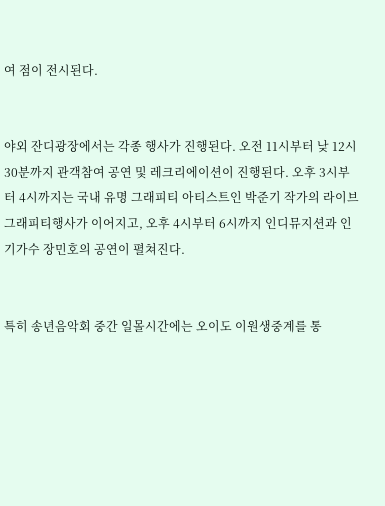여 점이 전시된다.


야외 잔디광장에서는 각종 행사가 진행된다. 오전 11시부터 낮 12시30분까지 관객참여 공연 및 레크리에이션이 진행된다. 오후 3시부터 4시까지는 국내 유명 그래피티 아티스트인 박준기 작가의 라이브 그래피티행사가 이어지고, 오후 4시부터 6시까지 인디뮤지션과 인기가수 장민호의 공연이 펼쳐진다.


특히 송년음악회 중간 일몰시간에는 오이도 이원생중계를 통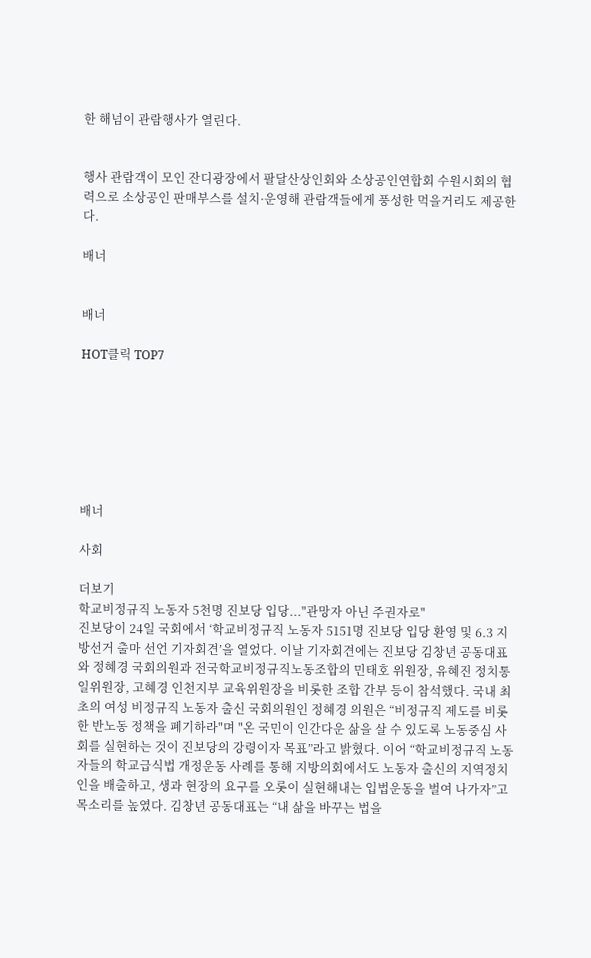한 해넘이 관람행사가 열린다.


행사 관람객이 모인 잔디광장에서 팔달산상인회와 소상공인연합회 수원시회의 협력으로 소상공인 판매부스를 설치·운영해 관람객들에게 풍성한 먹을거리도 제공한다.

배너


배너

HOT클릭 TOP7







배너

사회

더보기
학교비정규직 노동자 5천명 진보당 입당..."관망자 아닌 주권자로"
진보당이 24일 국회에서 ‘학교비정규직 노동자 5151명 진보당 입당 환영 및 6.3 지방선거 출마 선언 기자회견’을 열었다. 이날 기자회견에는 진보당 김창년 공동대표와 정혜경 국회의원과 전국학교비정규직노동조합의 민태호 위원장, 유혜진 정치통일위원장, 고혜경 인천지부 교육위원장을 비롯한 조합 간부 등이 참석했다. 국내 최초의 여성 비정규직 노동자 출신 국회의원인 정혜경 의원은 “비정규직 제도를 비롯한 반노동 정책을 폐기하라"며 "온 국민이 인간다운 삶을 살 수 있도록 노동중심 사회를 실현하는 것이 진보당의 강령이자 목표”라고 밝혔다. 이어 “학교비정규직 노동자들의 학교급식법 개정운동 사례를 통해 지방의회에서도 노동자 출신의 지역정치인을 배출하고, 생과 현장의 요구를 오롯이 실현해내는 입법운동을 벌여 나가자”고 목소리를 높였다. 김창년 공동대표는 “내 삶을 바꾸는 법을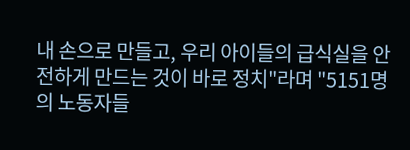내 손으로 만들고, 우리 아이들의 급식실을 안전하게 만드는 것이 바로 정치"라며 "5151명의 노동자들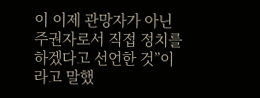이 이제 관망자가 아닌 주권자로서 직접 정치를 하겠다고 선언한 것”이라고 말했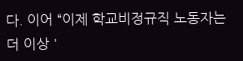다. 이어 “이제 학교비정규직 노동자는 더 이상 '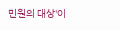민원의 대상'이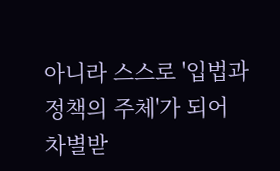아니라 스스로 '입법과 정책의 주체'가 되어 차별받